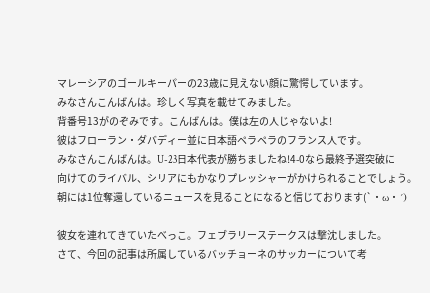マレーシアのゴールキーパーの23歳に見えない顔に驚愕しています。
みなさんこんばんは。珍しく写真を載せてみました。
背番号13がのぞみです。こんばんは。僕は左の人じゃないよ!
彼はフローラン・ダバディー並に日本語ペラペラのフランス人です。
みなさんこんばんは。U-23日本代表が勝ちましたね!4-0なら最終予選突破に
向けてのライバル、シリアにもかなりプレッシャーがかけられることでしょう。
朝には1位奪還しているニュースを見ることになると信じております(`・ω・´)

彼女を連れてきていたべっこ。フェブラリーステークスは撃沈しました。
さて、今回の記事は所属しているバッチョーネのサッカーについて考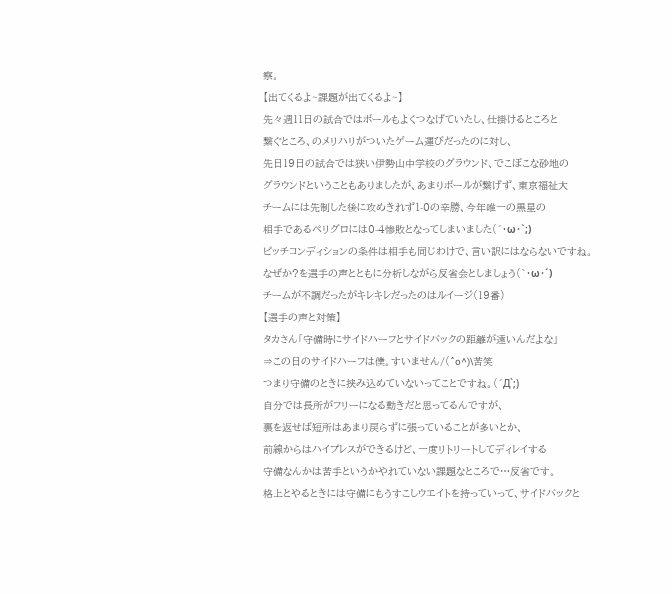察。
【出てくるよ~課題が出てくるよ~】
先々週11日の試合ではボールもよくつなげていたし、仕掛けるところと
繋ぐところ、のメリハリがついたゲーム運びだったのに対し、
先日19日の試合では狭い伊勢山中学校のグラウンド、でこぼこな砂地の
グラウンドということもありましたが、あまりボールが繋げず、東京福祉大
チームには先制した後に攻めきれず1-0の辛勝、今年唯一の黒星の
相手であるペリグロには0-4惨敗となってしまいました(´・ω・`;)
ピッチコンディションの条件は相手も同じわけで、言い訳にはならないですね。
なぜか?を選手の声とともに分析しながら反省会としましょう(`・ω・´)
チームが不調だったがキレキレだったのはルイージ(19番)
【選手の声と対策】
タカさん「守備時にサイドハーフとサイドバックの距離が遠いんだよな」
⇒この日のサイドハーフは僕。すいません/(^o^)\苦笑
つまり守備のときに挟み込めていないってことですね。(´Д`;)
自分では長所がフリーになる動きだと思ってるんですが、
裏を返せば短所はあまり戻らずに張っていることが多いとか、
前線からはハイプレスができるけど、一度リトリートしてディレイする
守備なんかは苦手というかやれていない課題なところで…反省です。
格上とやるときには守備にもうすこしウエイトを持っていって、サイドバックと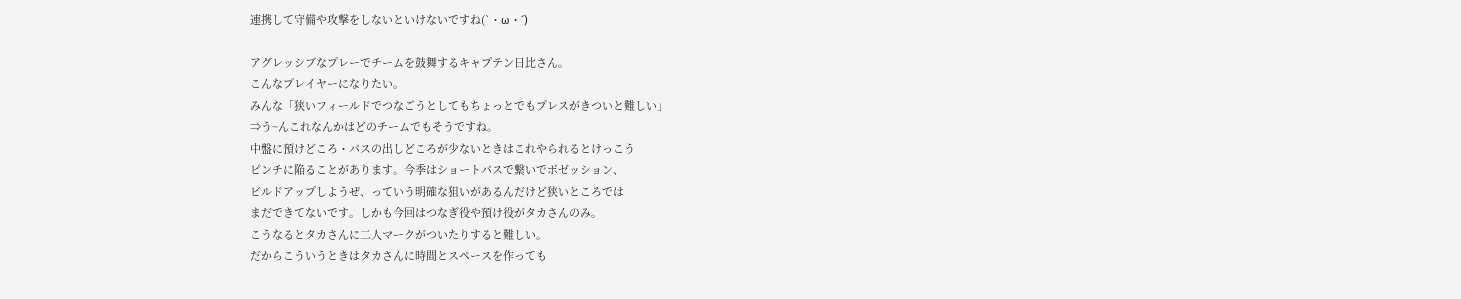連携して守備や攻撃をしないといけないですね(`・ω・´)

アグレッシブなプレーでチームを鼓舞するキャプテン日比さん。
こんなプレイヤーになりたい。
みんな「狭いフィールドでつなごうとしてもちょっとでもプレスがきついと難しい」
⇒う~んこれなんかはどのチームでもそうですね。
中盤に預けどころ・パスの出しどころが少ないときはこれやられるとけっこう
ピンチに陥ることがあります。今季はショートパスで繋いでポゼッション、
ビルドアップしようぜ、っていう明確な狙いがあるんだけど狭いところでは
まだできてないです。しかも今回はつなぎ役や預け役がタカさんのみ。
こうなるとタカさんに二人マークがついたりすると難しい。
だからこういうときはタカさんに時間とスペースを作っても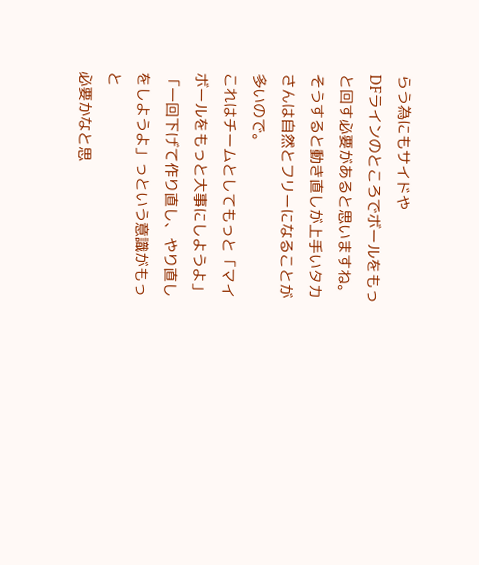らう為にもサイドや
DFラインのところでボールをもっと回す必要があると思いますね。
そうすると動き直しが上手いタカさんは自然とフリーになることが多いので。
これはチームとしてもっと「マイボールをもっと大事にしようよ」
「一回下げて作り直し、やり直しをしようよ」っという意識がもっと
必要かなと思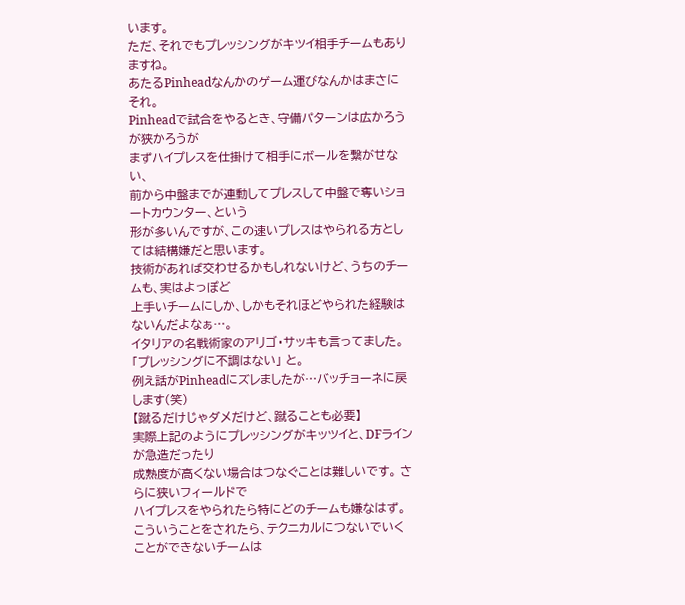います。
ただ、それでもプレッシングがキツイ相手チームもありますね。
あたるPinheadなんかのゲーム運びなんかはまさにそれ。
Pinheadで試合をやるとき、守備パターンは広かろうが狭かろうが
まずハイプレスを仕掛けて相手にボールを繋がせない、
前から中盤までが連動してプレスして中盤で奪いショートカウンター、という
形が多いんですが、この速いプレスはやられる方としては結構嫌だと思います。
技術があれば交わせるかもしれないけど、うちのチームも、実はよっぽど
上手いチームにしか、しかもそれほどやられた経験はないんだよなぁ…。
イタリアの名戦術家のアリゴ・サッキも言ってました。
「プレッシングに不調はない」 と。
例え話がPinheadにズレましたが…バッチョーネに戻します(笑)
【蹴るだけじゃダメだけど、蹴ることも必要】
実際上記のようにプレッシングがキッツイと、DFラインが急造だったり
成熟度が高くない場合はつなぐことは難しいです。 さらに狭いフィールドで
ハイプレスをやられたら特にどのチームも嫌なはず。
こういうことをされたら、テクニカルにつないでいくことができないチームは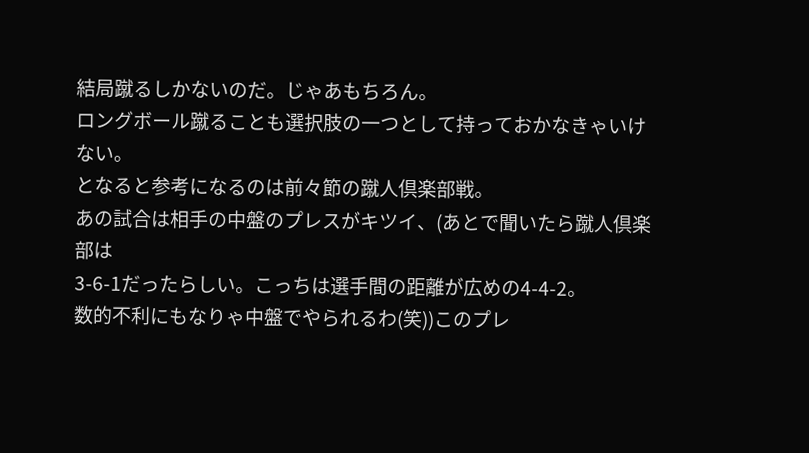結局蹴るしかないのだ。じゃあもちろん。
ロングボール蹴ることも選択肢の一つとして持っておかなきゃいけない。
となると参考になるのは前々節の蹴人倶楽部戦。
あの試合は相手の中盤のプレスがキツイ、(あとで聞いたら蹴人倶楽部は
3-6-1だったらしい。こっちは選手間の距離が広めの4-4-2。
数的不利にもなりゃ中盤でやられるわ(笑))このプレ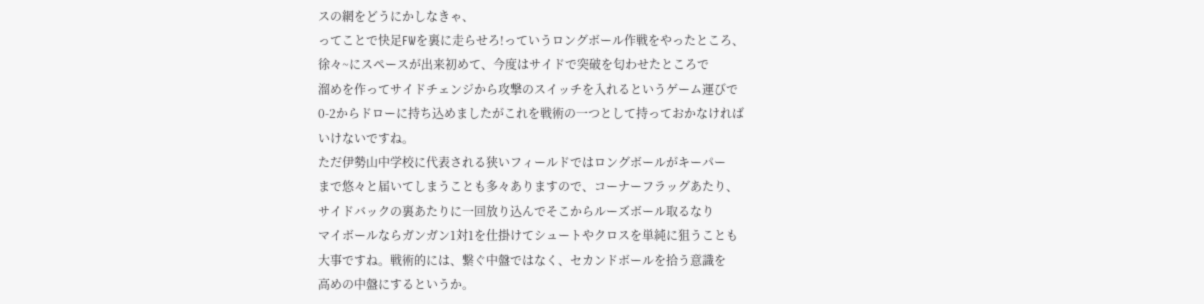スの網をどうにかしなきゃ、
ってことで快足FWを裏に走らせろ!っていうロングボール作戦をやったところ、
徐々~にスペースが出来初めて、今度はサイドで突破を匂わせたところで
溜めを作ってサイドチェンジから攻撃のスイッチを入れるというゲーム運びで
0-2からドローに持ち込めましたがこれを戦術の一つとして持っておかなければ
いけないですね。
ただ伊勢山中学校に代表される狭いフィールドではロングボールがキーパー
まで悠々と届いてしまうことも多々ありますので、コーナーフラッグあたり、
サイドバックの裏あたりに一回放り込んでそこからルーズボール取るなり
マイボールならガンガン1対1を仕掛けてシュートやクロスを単純に狙うことも
大事ですね。戦術的には、繋ぐ中盤ではなく、セカンドボールを拾う意識を
高めの中盤にするというか。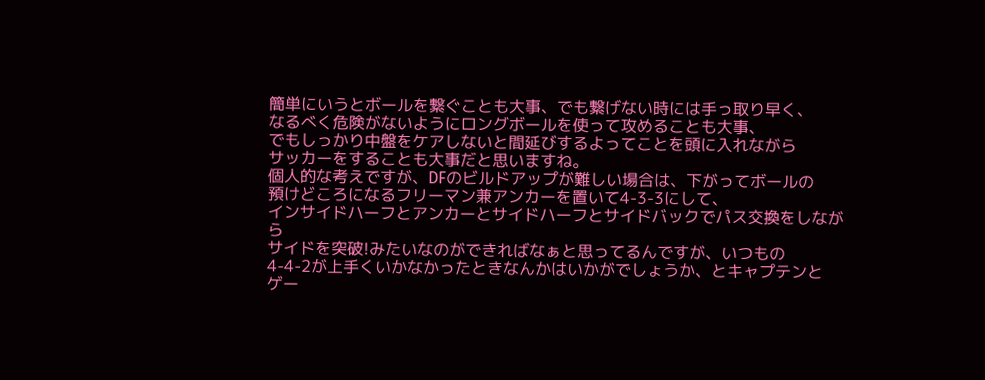簡単にいうとボールを繋ぐことも大事、でも繋げない時には手っ取り早く、
なるべく危険がないようにロングボールを使って攻めることも大事、
でもしっかり中盤をケアしないと間延びするよってことを頭に入れながら
サッカーをすることも大事だと思いますね。
個人的な考えですが、DFのビルドアップが難しい場合は、下がってボールの
預けどころになるフリーマン兼アンカーを置いて4-3-3にして、
インサイドハーフとアンカーとサイドハーフとサイドバックでパス交換をしながら
サイドを突破!みたいなのができればなぁと思ってるんですが、いつもの
4-4-2が上手くいかなかったときなんかはいかがでしょうか、とキャプテンと
ゲー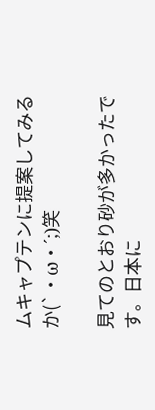ムキャプテンに提案してみるか(`・ω・´;)笑

見てのとおり砂が多かったです。日本に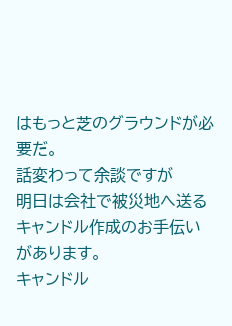はもっと芝のグラウンドが必要だ。
話変わって余談ですが
明日は会社で被災地へ送るキャンドル作成のお手伝いがあります。
キャンドル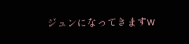ジュンになってきますw